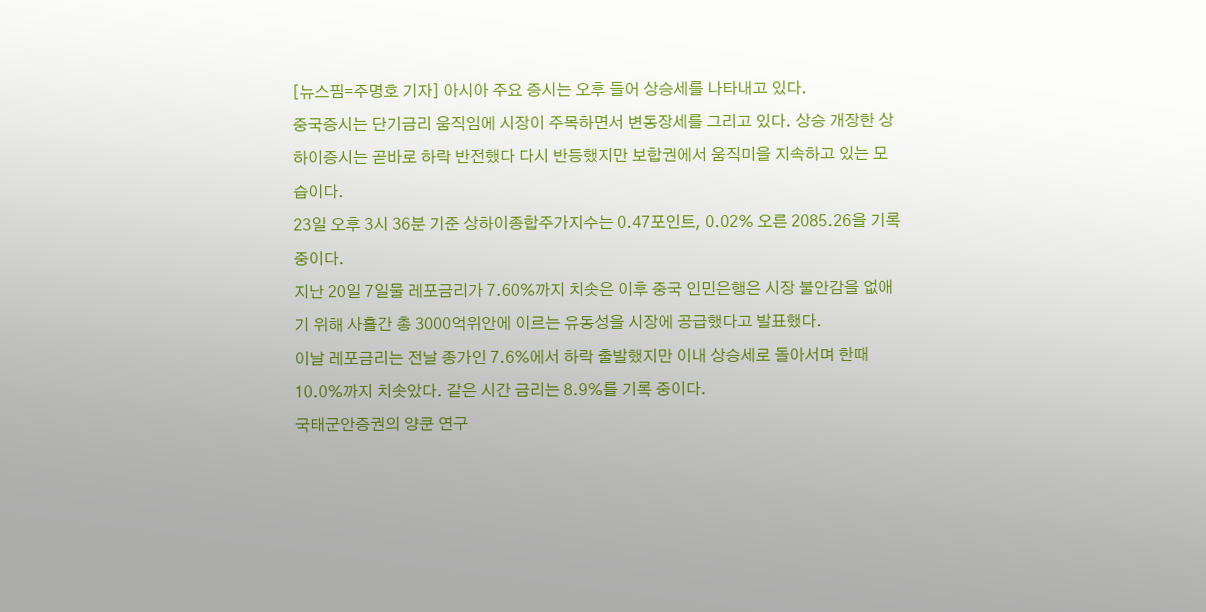[뉴스핌=주명호 기자] 아시아 주요 증시는 오후 들어 상승세를 나타내고 있다.
중국증시는 단기금리 움직임에 시장이 주목하면서 변동장세를 그리고 있다. 상승 개장한 상하이증시는 곧바로 하락 반전했다 다시 반등했지만 보합권에서 움직미을 지속하고 있는 모습이다.
23일 오후 3시 36분 기준 상하이종합주가지수는 0.47포인트, 0.02% 오른 2085.26을 기록 중이다.
지난 20일 7일물 레포금리가 7.60%까지 치솟은 이후 중국 인민은행은 시장 불안감을 없애기 위해 사흘간 총 3000억위안에 이르는 유동성을 시장에 공급했다고 발표했다.
이날 레포금리는 전날 종가인 7.6%에서 하락 출발했지만 이내 상승세로 돌아서며 한때 10.0%까지 치솟았다. 같은 시간 금리는 8.9%를 기록 중이다.
국태군안증권의 양쿤 연구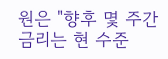원은 "향후 몇 주간 금리는 현 수준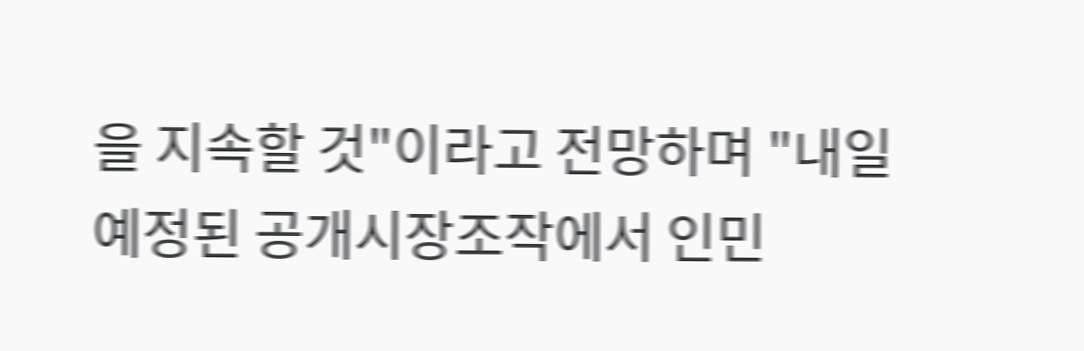을 지속할 것"이라고 전망하며 "내일 예정된 공개시장조작에서 인민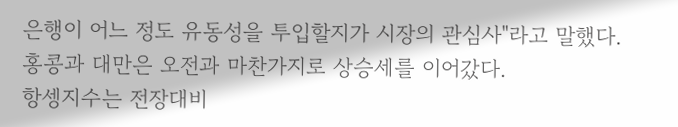은행이 어느 정도 유동성을 투입할지가 시장의 관심사"라고 말했다.
홍콩과 대만은 오전과 마찬가지로 상승세를 이어갔다.
항셍지수는 전장대비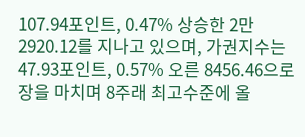107.94포인트, 0.47% 상승한 2만2920.12를 지나고 있으며, 가권지수는 47.93포인트, 0.57% 오른 8456.46으로 장을 마치며 8주래 최고수준에 올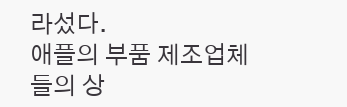라섰다.
애플의 부품 제조업체들의 상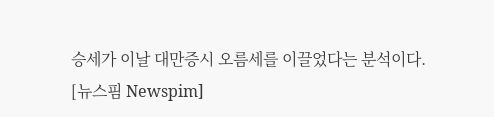승세가 이날 대만증시 오름세를 이끌었다는 분석이다.
[뉴스핌 Newspim]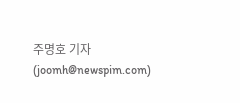주명호 기자 (joomh@newspim.com)